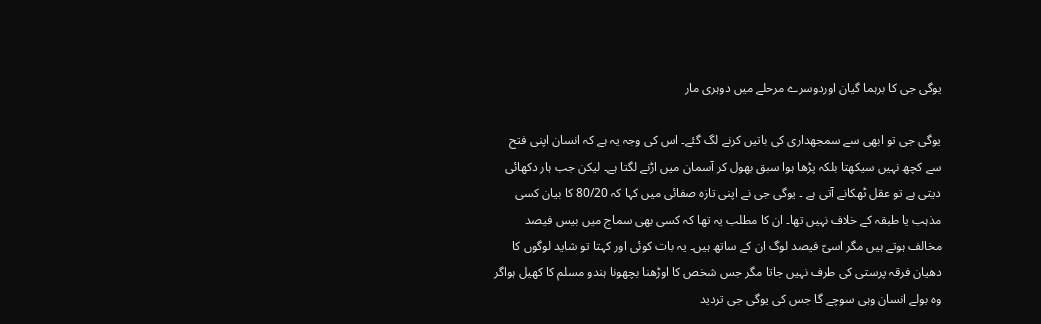یوگی جی کا برہما گیان اوردوسرے مرحلے میں دوہری مار

یوگی جی تو ابھی سے سمجھداری کی باتیں کرنے لگ گئے۔ اس کی وجہ یہ ہے کہ انسان اپنی فتح سے کچھ نہیں سیکھتا بلکہ پڑھا ہوا سبق بھول کر آسمان میں اڑنے لگتا ہے۔ لیکن جب ہار دکھائی دیتی ہے تو عقل ٹھکانے آتی ہے ۔ یوگی جی نے اپنی تازہ صفائی میں کہا کہ 80/20 کا بیان کسی مذہب یا طبقہ کے خلاف نہیں تھا۔ ان کا مطلب یہ تھا کہ کسی بھی سماج میں بیس فیصد مخالف ہوتے ہیں مگر اسیّ فیصد لوگ ان کے ساتھ ہیں۔ یہ بات کوئی اور کہتا تو شاید لوگوں کا دھیان فرقہ پرستی کی طرف نہیں جاتا مگر جس شخص کا اوڑھنا بچھونا ہندو مسلم کا کھیل ہواگر وہ بولے انسان وہی سوچے گا جس کی یوگی جی تردید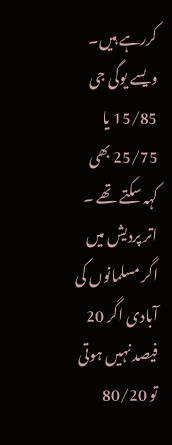کررہے ہیں۔ ویسے یوگی جی 15/85 یا 25/75 بھی کہہ سکتے تھے ۔ اتر پردیش میں اگر مسلمانوں کی آبادی اگر 20 فیصد نہیں ہوتی تو 80/20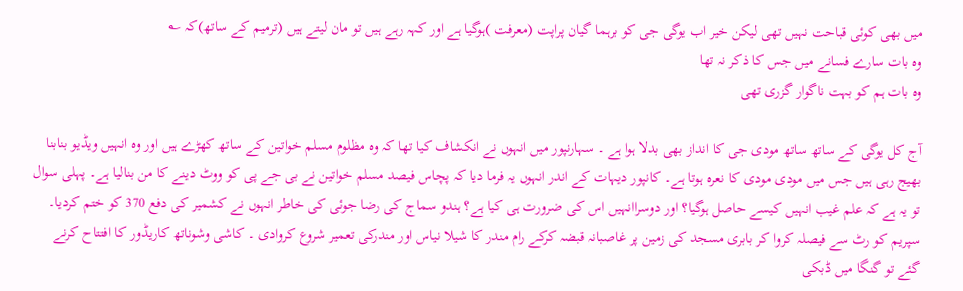میں بھی کوئی قباحت نہیں تھی لیکن خیر اب یوگی جی کو برہما گیان پراپت (معرفت )ہوگیا ہے اور کہہ رہے ہیں تو مان لیتے ہیں (ترمیم کے ساتھ)کہ ؎
وہ بات سارے فسانے میں جس کا ذکر نہ تھا
وہ بات ہم کو بہت ناگوار گزری تھی

آج کل یوگی کے ساتھ ساتھ مودی جی کا انداز بھی بدلا ہوا ہے ۔ سہارنپور میں انہوں نے انکشاف کیا تھا کہ وہ مظلوم مسلم خواتین کے ساتھ کھڑے ہیں اور وہ انہیں ویڈیو بنابنا بھیج رہی ہیں جس میں مودی مودی کا نعرہ ہوتا ہے۔ کانپور دیہات کے اندر انہوں یہ فرما دیا کہ پچاس فیصد مسلم خواتین نے بی جے پی کو ووٹ دینے کا من بنالیا ہے۔ پہلی سوال تو یہ ہے کہ علم غیب انہیں کیسے حاصل ہوگیا؟ اور دوسراانہیں اس کی ضرورت ہی کیا ہے؟ ہندو سماج کی رضا جوئی کی خاطر انہوں نے کشمیر کی دفع 370 کو ختم کردیا۔ سپریم کو رٹ سے فیصلہ کروا کر بابری مسجد کی زمین پر غاصبانہ قبضہ کرکے رام مندر کا شیلا نیاس اور مندرکی تعمیر شروع کروادی ۔ کاشی وشوناتھ کاریڈور کا افتتاح کرنے گئے تو گنگا میں ڈبکی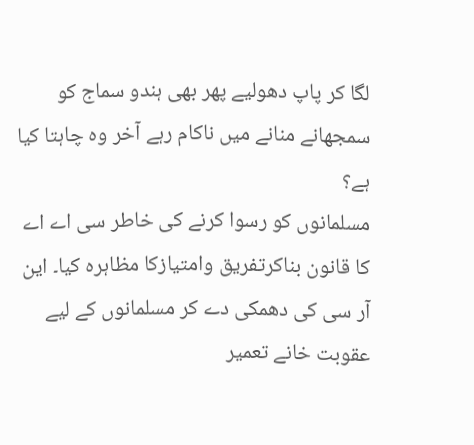لگا کر پاپ دھولیے پھر بھی ہندو سماج کو سمجھانے منانے میں ناکام رہے آخر وہ چاہتا کیا ہے؟
مسلمانوں کو رسوا کرنے کی خاطر سی اے اے کا قانون بناکرتفریق وامتیازکا مظاہرہ کیا۔ این آر سی کی دھمکی دے کر مسلمانوں کے لیے عقوبت خانے تعمیر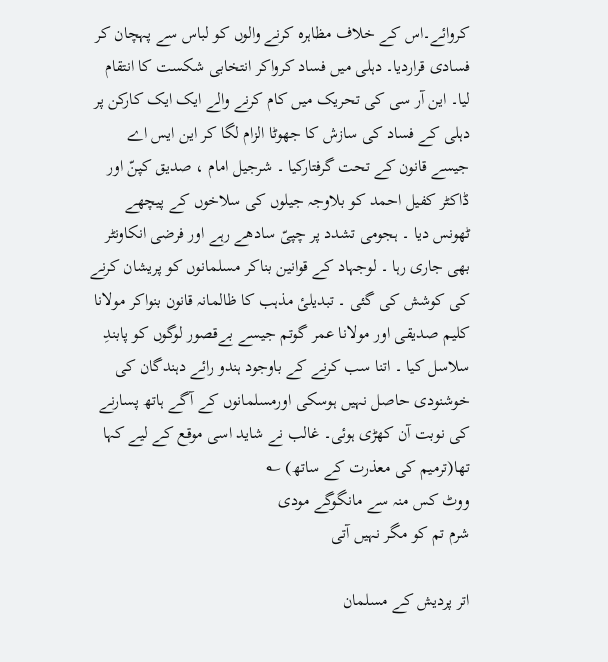کروائے۔اس کے خلاف مظاہرہ کرنے والوں کو لباس سے پہچان کر فسادی قراردیا۔ دہلی میں فساد کرواکر انتخابی شکست کا انتقام لیا۔ این آر سی کی تحریک میں کام کرنے والے ایک ایک کارکن پر دہلی کے فساد کی سازش کا جھوٹا الزام لگا کر این ایس اے جیسے قانون کے تحت گرفتارکیا ۔ شرجیل امام ، صدیق کپنّ اور ڈاکٹر کفیل احمد کو بلاوجہ جیلوں کی سلاخوں کے پیچھے ٹھونس دیا ۔ ہجومی تشدد پر چپیّ سادھے رہے اور فرضی انکاونٹر بھی جاری رہا ۔ لوجہاد کے قوانین بناکر مسلمانوں کو پریشان کرنے کی کوشش کی گئی ۔ تبدیلیٔ مذہب کا ظالمانہ قانون بنواکر مولانا کلیم صدیقی اور مولانا عمر گوتم جیسے بےقصور لوگوں کو پابندِ سلاسل کیا ۔ اتنا سب کرنے کے باوجود ہندو رائے دہندگان کی خوشنودی حاصل نہیں ہوسکی اورمسلمانوں کے آگے ہاتھ پسارنے کی نوبت آن کھڑی ہوئی۔ غالب نے شاید اسی موقع کے لیے کہا تھا(ترمیم کی معذرت کے ساتھ) ؎
ووٹ کس منہ سے مانگوگے مودی
شرم تم کو مگر نہیں آتی

اتر پردیش کے مسلمان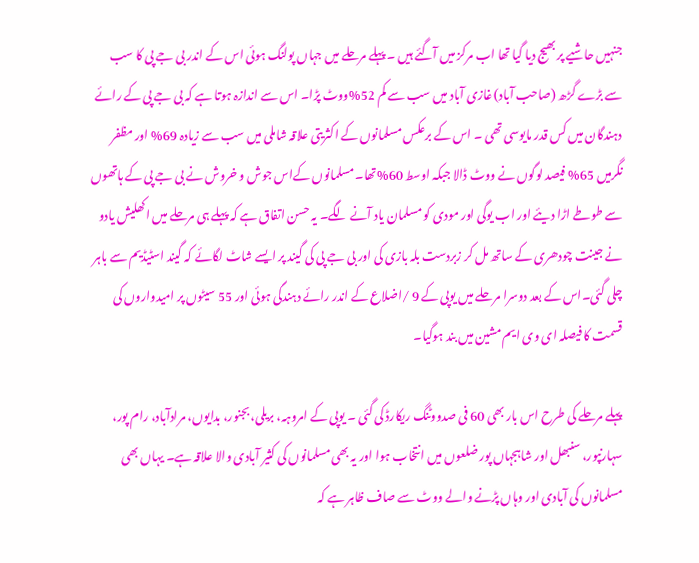جنہیں حاشیے پر بھیج دیا گیا تھا اب مرکز میں آگئے ہیں ۔ پہلے مرحلے میں جہاں پولنگ ہوئی اس کے اندر بی جے پی کا سب سے بڑے گڑھ (صاحب آباد) غازی آباد میں سب سے کم 52%ووٹ پڑا۔ اس سے اندازہ ہوتا ہے کہ بی جے پی کے رائے دہندگان میں کس قدر مایوسی تھی ۔ اس کے برعکس مسلمانوں کے اکثریتی علاقہ شاملی میں سب سے زیادہ 69% اور مظفر نگرمیں 65% فیصد لوگوں نے ووٹ ڈالا جبکہ اوسط 60%تھا۔ مسلمانوں کےاس جوش و خروش نے بی جے پی کے ہاتھوں سے طوطے اڑا دیئے اور اب یوگی اور مودی کو مسلمان یاد آنے لگے۔ یہ حسن اتفاق ہے کہ پہلے ہی مرحلے میں اکھلیش یادو نے جینت چودھری کے ساتھ مل کر زبردست بلہ بازی کی اور بی جے پی کی گیند پر ایسے شاٹ لگائے کہ گیند اسٹیڈیم سے باہر چلی گئی۔اس کے بعد دوسرا مرحلے میں یوپی کے 9 /اضلاع کے اندر رائے دہندگی ہوئی اور 55 سیٹوں پر امیدواروں کی قسمت کا فیصلہ ای وی ایم مشین میں بند ہوگیا۔

پہلے مرحلے کی طرح اس بار بھی 60 فی صدووٹنگ ریکارڈ کی گئی ۔ یوپی کے امروہہ، بریلی، بجنور، بدایوں، مرادآباد، رام پور، سہارنپور، سنبھل اور شاہجہاں پور ضلعوں میں انتخاب ہوا اور یہ بھی مسلمانوں کی کثیر آبادی والا علاقہ ہے۔ یہاں بھی مسلمانوں کی آبادی اور وہاں پڑنے والے ووٹ سے صاف ظاہر ہے کہ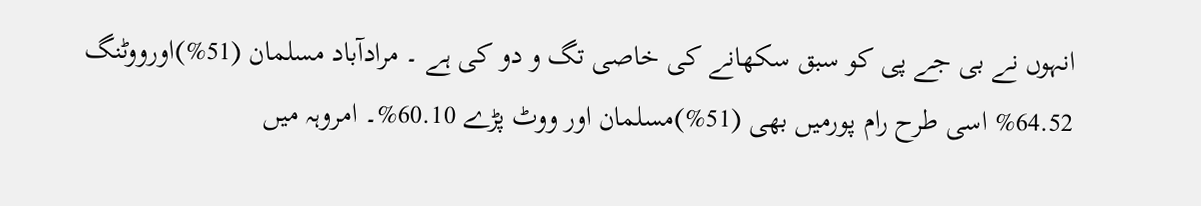انہوں نے بی جے پی کو سبق سکھانے کی خاصی تگ و دو کی ہے ۔ مرادآباد مسلمان (51%)اورووٹنگ 64.52% اسی طرح رام پورمیں بھی (51%)مسلمان اور ووٹ پڑے 60.10%۔ امروہہ میں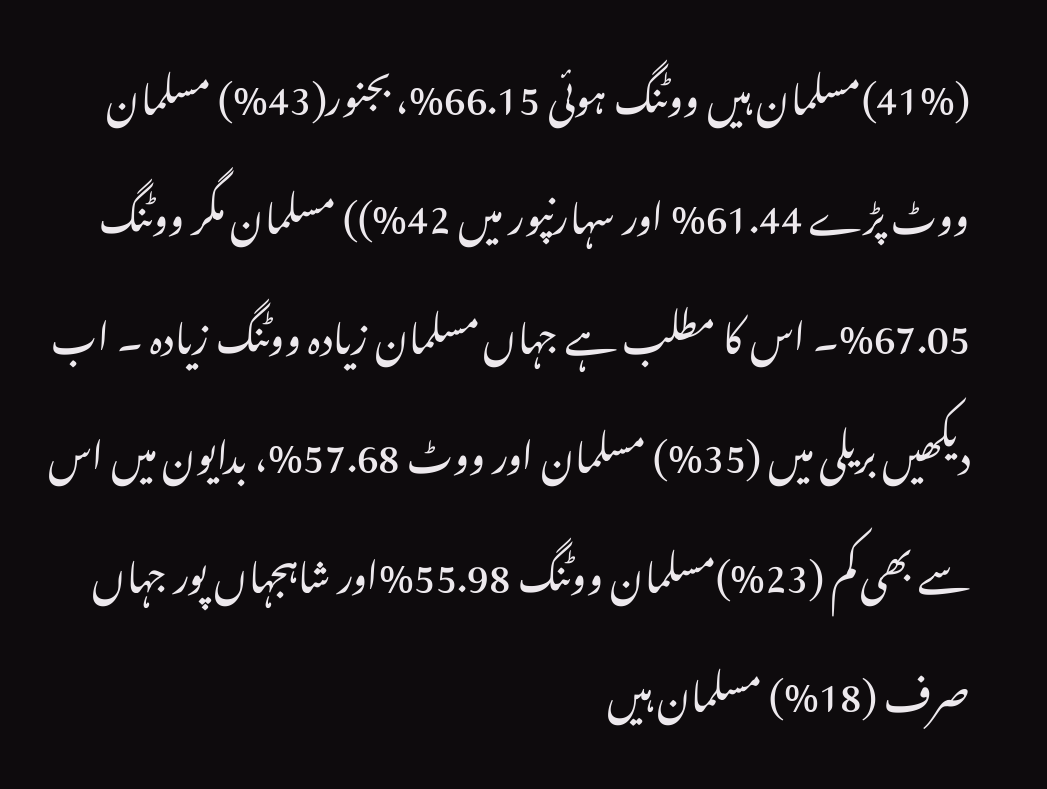(41%)مسلمان ہیں ووٹنگ ہوئی 66.15%، بجنور(43%) مسلمان ووٹ پڑے 61.44% اور سہارنپور میں 42%)) مسلمان مگر ووٹنگ 67.05%۔ اس کا مطلب ہے جہاں مسلمان زیادہ ووٹنگ زیادہ ۔ اب دیکھیں بریلی میں (35%) مسلمان اور ووٹ 57.68%، بدایون میں اس سے بھی کم (23%)مسلمان ووٹنگ 55.98%اور شاہجہاں پور جہاں صرف (18%) مسلمان ہیں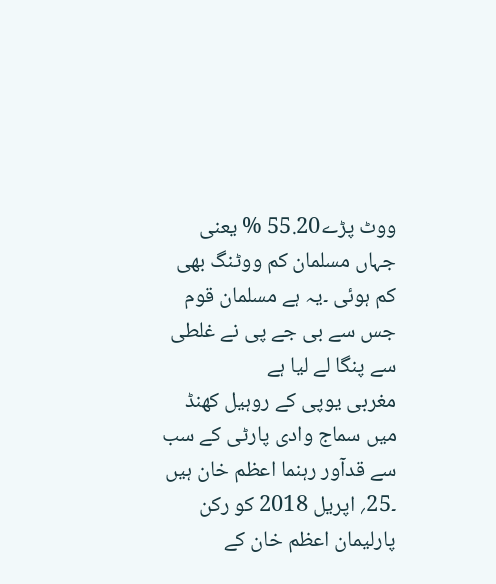ووٹ پڑے55.20 % یعنی جہاں مسلمان کم ووٹنگ بھی کم ہوئی ۔یہ ہے مسلمان قوم جس سے بی جے پی نے غلطی سے پنگا لے لیا ہے
مغربی یوپی کے روہیل کھنڈ میں سماج وادی پارٹی کے سب سے قدآور رہنما اعظم خان ہیں ۔25؍ اپریل 2018 کو رکن پارلیمان اعظم خان کے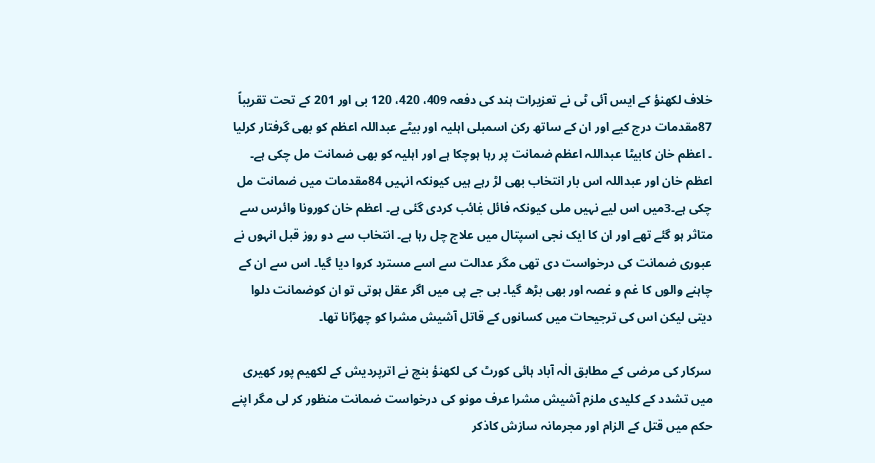خلاف لکھنؤ کے ایس آئی ٹی نے تعزیرات ہند کی دفعہ 409، 420، 120 بی اور 201 کے تحت تقریباً 87مقدمات درج کیے اور ان کے ساتھ رکن اسمبلی اہلیہ اور بیٹے عبداللہ اعظم کو بھی گرفتار کرلیا ۔ اعظم خان کابیٹا عبداللہ اعظم ضمانت پر رہا ہوچکا ہے اور اہلیہ کو بھی ضمانت مل چکی ہے۔ اعظم خان اور عبداللہ اس بار انتخاب بھی لڑ رہے ہیں کیونکہ انہیں 84مقدمات میں ضمانت مل چکی ہے۔3میں اس لیے نہیں ملی کیونکہ فائل غٖائب کردی گئی ہے۔ اعظم خان کورونا وائرس سے متاثر ہو گئے تھے اور ان کا ایک نجی اسپتال میں علاج چل رہا ہے۔ انتخاب سے دو روز قبل انہوں نے عبوری ضمانت کی درخواست دی تھی مگر عدالت سے اسے مسترد کروا دیا گیا۔ اس سے ان کے چاہنے والوں کا غم و غصہ اور بھی بڑھ گیا۔ بی جے پی میں اگر عقل ہوتی تو ان کوضمانت دلوا دیتی لیکن اس کی ترجیحات میں کسانوں کے قاتل آشیش مشرا کو چھڑانا تھا۔

سرکار کی مرضی کے مطابق الٰہ آباد ہائی کورٹ کی لکھنؤ بنچ نے اترپردیش کے لکھیم پور کھیری میں تشدد کے کلیدی ملزم آشیش مشرا عرف مونو کی درخواست ضمانت منظور کر لی مگر اپنے حکم میں قتل کے الزام اور مجرمانہ سازش کاذکر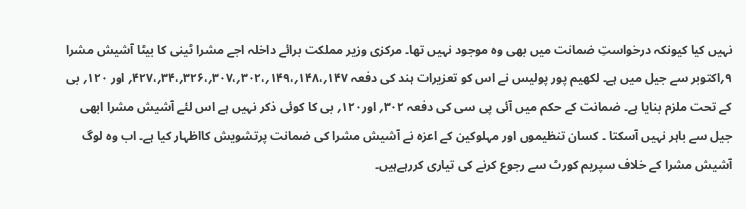نہیں کیا کیونکہ درخواستِ ضمانت میں بھی وہ موجود نہیں تھا۔ مرکزی وزیر مملکت برائے داخلہ اجے مشرا ٹینی کا بیٹا آشیش مشرا ۹؍اکتوبر سے جیل میں ہے۔ لکھیم پور پولیس نے اس کو تعزیرات ہند کی دفعہ ۱۴۷؍،۱۴۸؍،۱۴۹؍،۳۰۲؍،۳۰۷؍،۳۲۶؍،۳۴؍،۴۲۷؍ اور ۱۲۰؍ بی کے تحت ملزم بنایا ہے۔ ضمانت کے حکم میں آئی پی سی کی دفعہ ۳۰۲؍ اور۱۲۰؍ بی کا کوئی ذکر نہیں ہے اس لئے آشیش مشرا ابھی جیل سے باہر نہیں آسکتا ۔ کسان تنظیموں اور مہلوکین کے اعزہ نے آشیش مشرا کی ضمانت پرتشویش کااظہار کیا ہے۔ اب وہ لوگ آشیش مشرا کے خلاف سپریم کورٹ سے رجوع کرنے کی تیاری کررہےہیں۔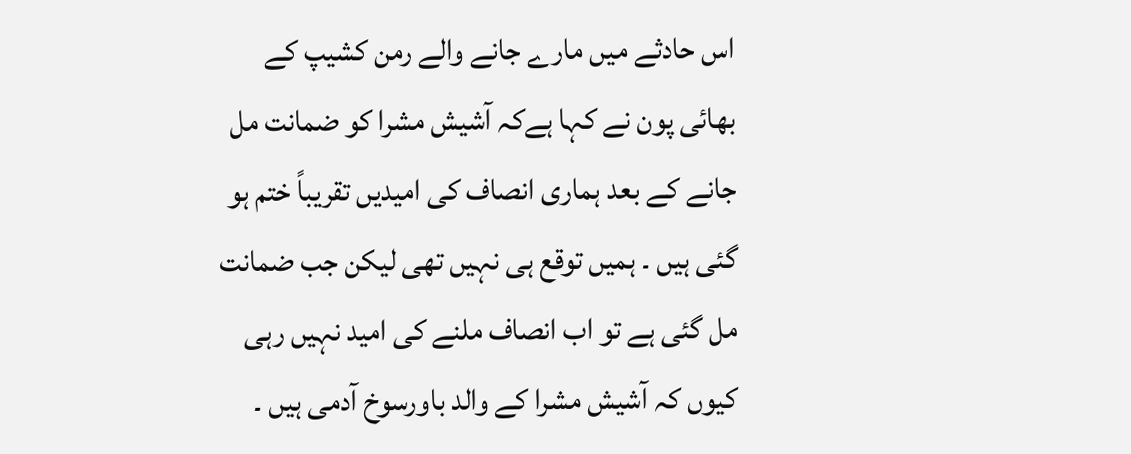اس حادثے میں مارے جانے والے رمن کشیپ کے بھائی پون نے کہا ہےکہ آشیش مشرا کو ضمانت مل جانے کے بعد ہماری انصاف کی امیدیں تقریباً ختم ہو گئی ہیں ۔ ہمیں توقع ہی نہیں تھی لیکن جب ضمانت مل گئی ہے تو اب انصاف ملنے کی امید نہیں رہی کیوں کہ آشیش مشرا کے والد باورسوخ آدمی ہیں ۔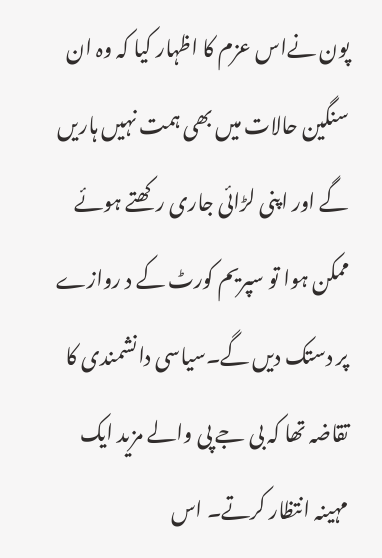پون نےاس عزم کا اظہار کیا کہ وہ ان سنگین حالات میں بھی ہمت نہیں ہاریں گے اور اپنی لڑائی جاری رکھتے ہوئے ممکن ہوا تو سپریم کورٹ کے د روازے پر دستک دیں گے۔سیاسی دانشمندی کا تقاضہ تھا کہ بی جے پی والے مزید ایک مہینہ انتظار کرتے۔ اس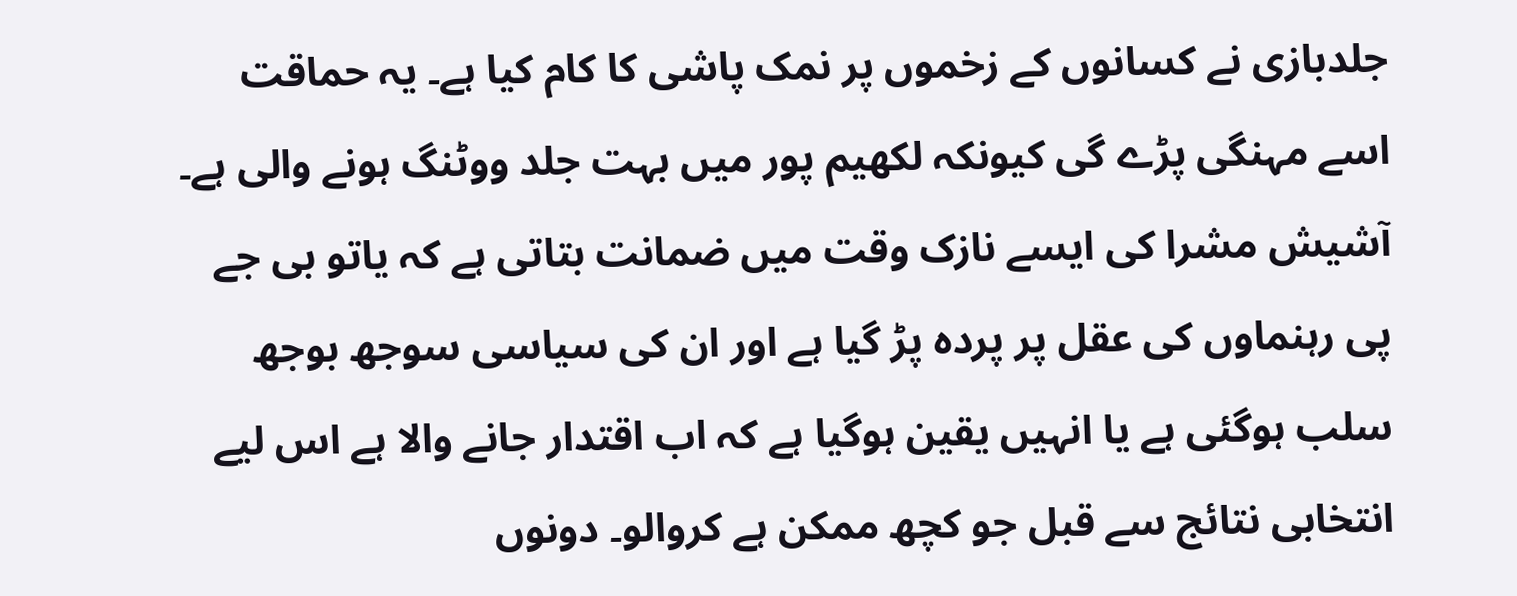جلدبازی نے کسانوں کے زخموں پر نمک پاشی کا کام کیا ہے۔ یہ حماقت اسے مہنگی پڑے گی کیونکہ لکھیم پور میں بہت جلد ووٹنگ ہونے والی ہے۔ آشیش مشرا کی ایسے نازک وقت میں ضمانت بتاتی ہے کہ یاتو بی جے پی رہنماوں کی عقل پر پردہ پڑ گیا ہے اور ان کی سیاسی سوجھ بوجھ سلب ہوگئی ہے یا انہیں یقین ہوگیا ہے کہ اب اقتدار جانے والا ہے اس لیے انتخابی نتائج سے قبل جو کچھ ممکن ہے کروالو۔ دونوں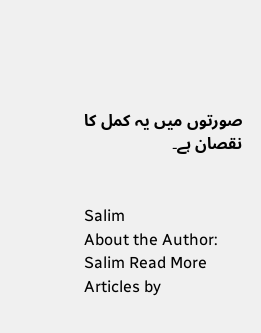صورتوں میں یہ کمل کا نقصان ہے۔


Salim
About the Author: Salim Read More Articles by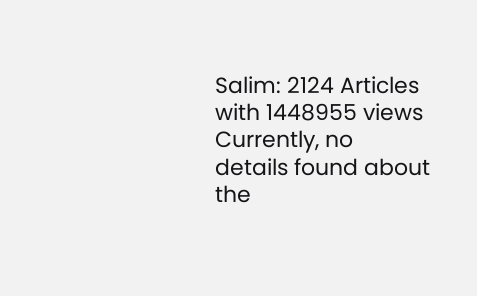Salim: 2124 Articles with 1448955 views Currently, no details found about the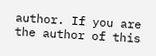author. If you are the author of this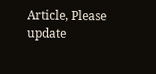Article, Please update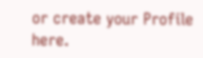or create your Profile here.